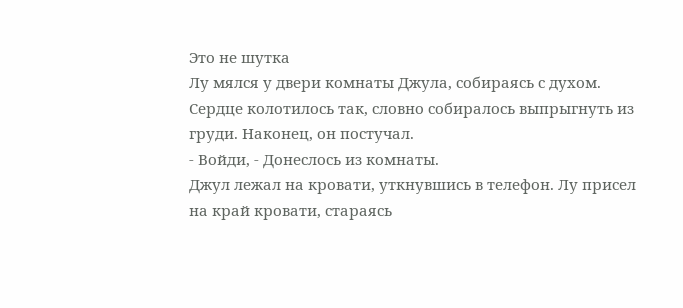Это не шутка
Лу мялся у двери комнаты Джула, собираясь с духом. Сердце колотилось так, словно собиралось выпрыгнуть из груди. Наконец, он постучал.
- Войди, - Донеслось из комнаты.
Джул лежал на кровати, уткнувшись в телефон. Лу присел на край кровати, стараясь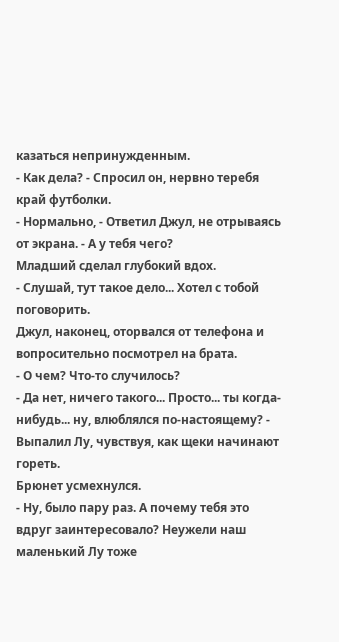казаться непринужденным.
- Как дела? - Спросил он, нервно теребя край футболки.
- Нормально, - Ответил Джул, не отрываясь от экрана. - А у тебя чего?
Младший сделал глубокий вдох.
- Слушай, тут такое дело... Хотел с тобой поговорить.
Джул, наконец, оторвался от телефона и вопросительно посмотрел на брата.
- О чем? Что-то случилось?
- Да нет, ничего такого... Просто... ты когда-нибудь... ну, влюблялся по-настоящему? - Выпалил Лу, чувствуя, как щеки начинают гореть.
Брюнет усмехнулся.
- Ну, было пару раз. А почему тебя это вдруг заинтересовало? Неужели наш маленький Лу тоже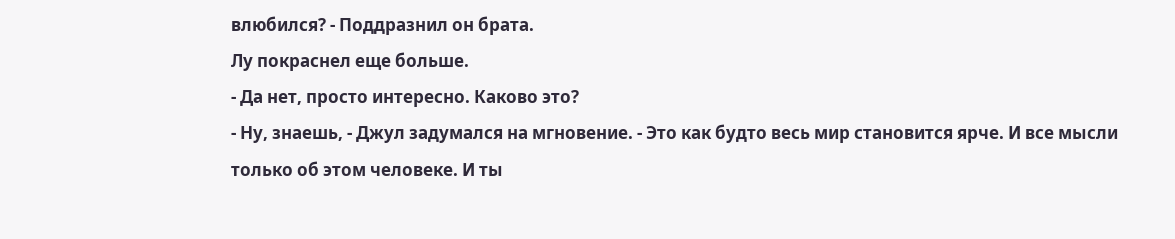влюбился? - Поддразнил он брата.
Лу покраснел еще больше.
- Да нет, просто интересно. Каково это?
- Ну, знаешь, - Джул задумался на мгновение. - Это как будто весь мир становится ярче. И все мысли только об этом человеке. И ты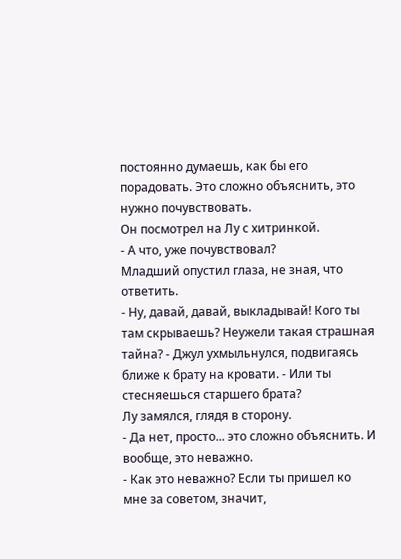постоянно думаешь, как бы его порадовать. Это сложно объяснить, это нужно почувствовать.
Он посмотрел на Лу с хитринкой.
- А что, уже почувствовал?
Младший опустил глаза, не зная, что ответить.
- Ну, давай, давай, выкладывай! Кого ты там скрываешь? Неужели такая страшная тайна? - Джул ухмыльнулся, подвигаясь ближе к брату на кровати. - Или ты стесняешься старшего брата?
Лу замялся, глядя в сторону.
- Да нет, просто... это сложно объяснить. И вообще, это неважно.
- Как это неважно? Если ты пришел ко мне за советом, значит,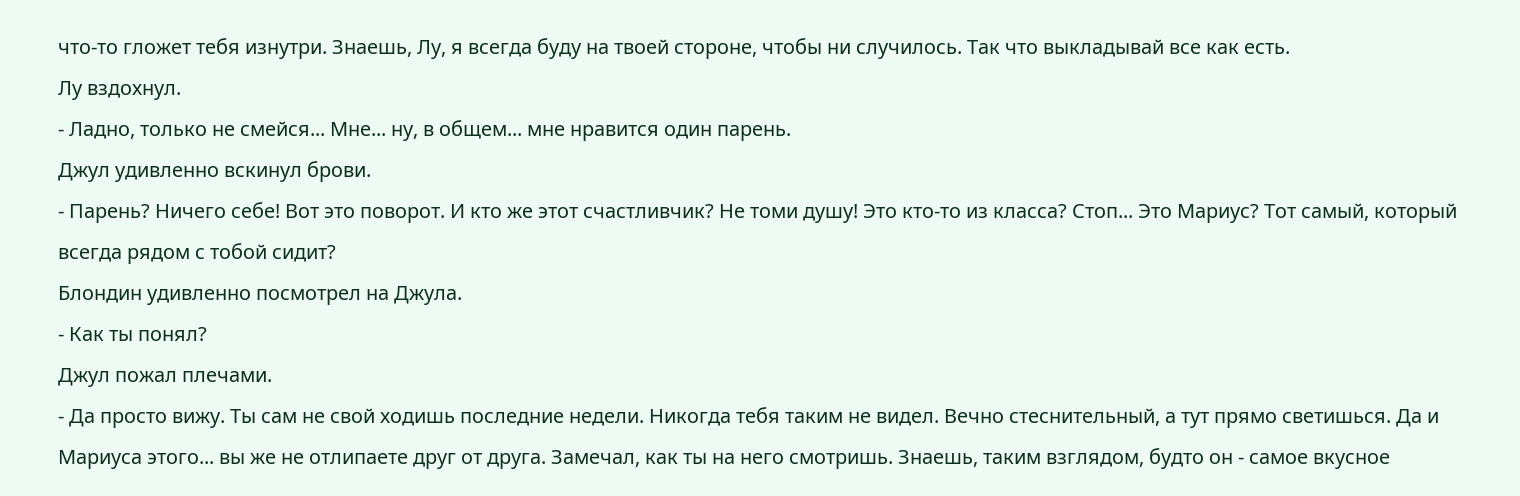что-то гложет тебя изнутри. Знаешь, Лу, я всегда буду на твоей стороне, чтобы ни случилось. Так что выкладывай все как есть.
Лу вздохнул.
- Ладно, только не смейся... Мне... ну, в общем... мне нравится один парень.
Джул удивленно вскинул брови.
- Парень? Ничего себе! Вот это поворот. И кто же этот счастливчик? Не томи душу! Это кто-то из класса? Стоп... Это Мариус? Тот самый, который всегда рядом с тобой сидит?
Блондин удивленно посмотрел на Джула.
- Как ты понял?
Джул пожал плечами.
- Да просто вижу. Ты сам не свой ходишь последние недели. Никогда тебя таким не видел. Вечно стеснительный, а тут прямо светишься. Да и Мариуса этого... вы же не отлипаете друг от друга. Замечал, как ты на него смотришь. Знаешь, таким взглядом, будто он - самое вкусное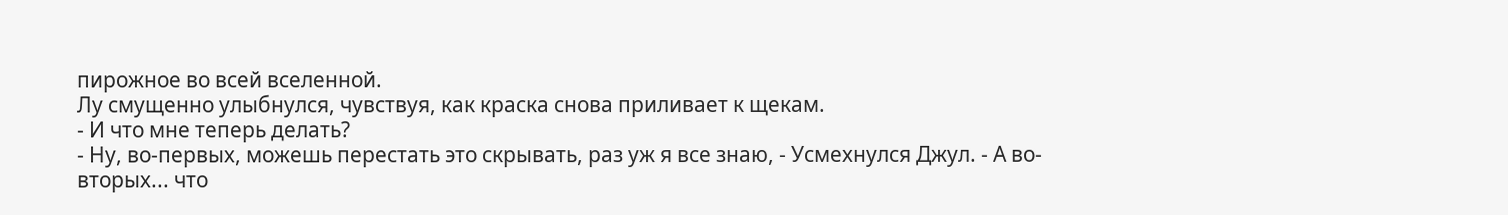пирожное во всей вселенной.
Лу смущенно улыбнулся, чувствуя, как краска снова приливает к щекам.
- И что мне теперь делать?
- Ну, во-первых, можешь перестать это скрывать, раз уж я все знаю, - Усмехнулся Джул. - А во-вторых... что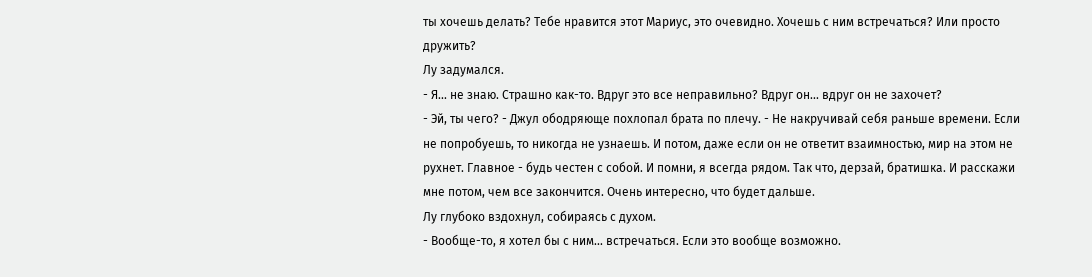ты хочешь делать? Тебе нравится этот Мариус, это очевидно. Хочешь с ним встречаться? Или просто дружить?
Лу задумался.
- Я... не знаю. Страшно как-то. Вдруг это все неправильно? Вдруг он... вдруг он не захочет?
- Эй, ты чего? - Джул ободряюще похлопал брата по плечу. - Не накручивай себя раньше времени. Если не попробуешь, то никогда не узнаешь. И потом, даже если он не ответит взаимностью, мир на этом не рухнет. Главное - будь честен с собой. И помни, я всегда рядом. Так что, дерзай, братишка. И расскажи мне потом, чем все закончится. Очень интересно, что будет дальше.
Лу глубоко вздохнул, собираясь с духом.
- Вообще-то, я хотел бы с ним... встречаться. Если это вообще возможно.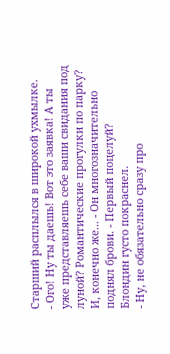Старший расплылся в широкой ухмылке.
- Ого! Ну ты даешь! Вот это заявка! А ты уже представляешь себе ваши свидания под луной? Романтические прогулки по парку? И, конечно же... - Он многозначительно поднял брови. - Первый поцелуй?
Блондин густо покраснел.
- Ну, не обязательно сразу про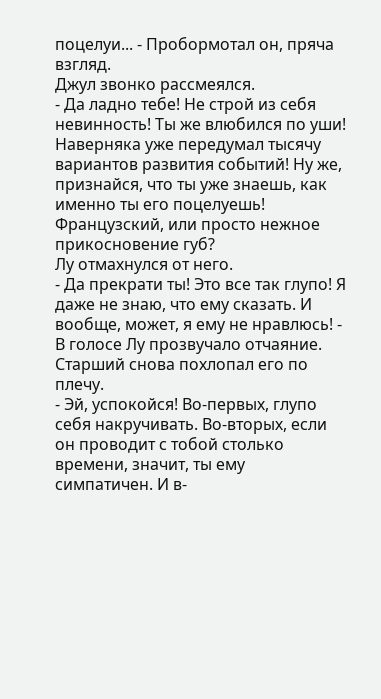поцелуи... - Пробормотал он, пряча взгляд.
Джул звонко рассмеялся.
- Да ладно тебе! Не строй из себя невинность! Ты же влюбился по уши! Наверняка уже передумал тысячу вариантов развития событий! Ну же, признайся, что ты уже знаешь, как именно ты его поцелуешь! Французский, или просто нежное прикосновение губ?
Лу отмахнулся от него.
- Да прекрати ты! Это все так глупо! Я даже не знаю, что ему сказать. И вообще, может, я ему не нравлюсь! - В голосе Лу прозвучало отчаяние.
Старший снова похлопал его по плечу.
- Эй, успокойся! Во-первых, глупо себя накручивать. Во-вторых, если он проводит с тобой столько времени, значит, ты ему симпатичен. И в-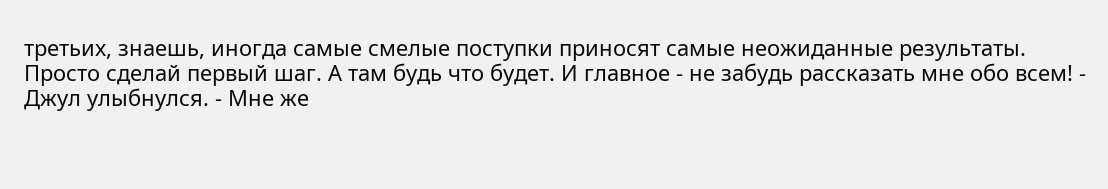третьих, знаешь, иногда самые смелые поступки приносят самые неожиданные результаты. Просто сделай первый шаг. А там будь что будет. И главное - не забудь рассказать мне обо всем! - Джул улыбнулся. - Мне же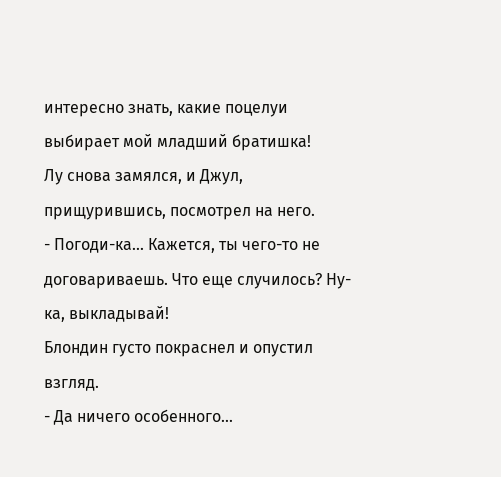интересно знать, какие поцелуи выбирает мой младший братишка!
Лу снова замялся, и Джул, прищурившись, посмотрел на него.
- Погоди-ка... Кажется, ты чего-то не договариваешь. Что еще случилось? Ну-ка, выкладывай!
Блондин густо покраснел и опустил взгляд.
- Да ничего особенного...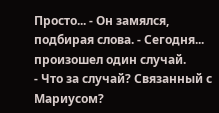Просто... - Он замялся, подбирая слова. - Сегодня... произошел один случай.
- Что за случай? Связанный с Мариусом?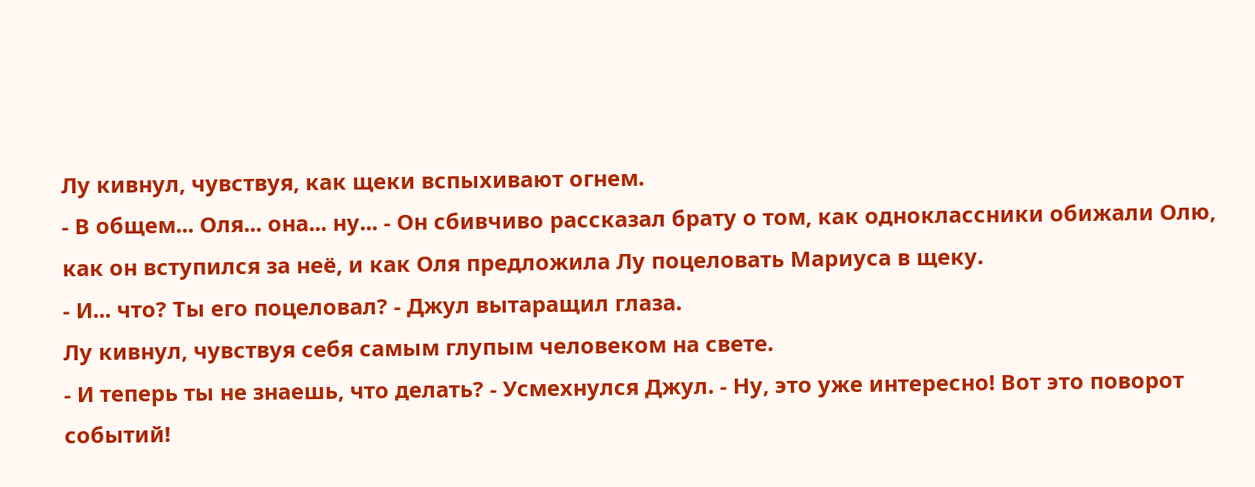Лу кивнул, чувствуя, как щеки вспыхивают огнем.
- В общем... Оля... она... ну... - Он сбивчиво рассказал брату о том, как одноклассники обижали Олю, как он вступился за неё, и как Оля предложила Лу поцеловать Мариуса в щеку.
- И... что? Ты его поцеловал? - Джул вытаращил глаза.
Лу кивнул, чувствуя себя самым глупым человеком на свете.
- И теперь ты не знаешь, что делать? - Усмехнулся Джул. - Ну, это уже интересно! Вот это поворот событий!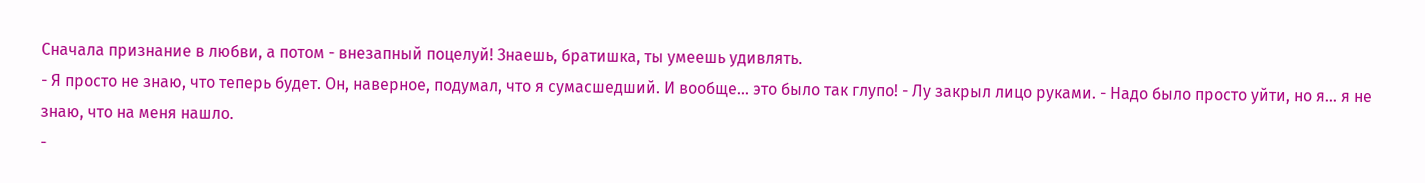Сначала признание в любви, а потом - внезапный поцелуй! Знаешь, братишка, ты умеешь удивлять.
- Я просто не знаю, что теперь будет. Он, наверное, подумал, что я сумасшедший. И вообще... это было так глупо! - Лу закрыл лицо руками. - Надо было просто уйти, но я... я не знаю, что на меня нашло.
-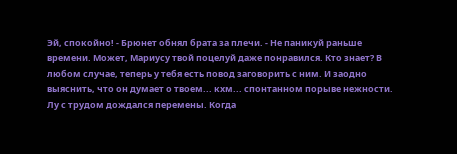Эй, спокойно! - Брюнет обнял брата за плечи. - Не паникуй раньше времени. Может, Мариусу твой поцелуй даже понравился. Кто знает? В любом случае, теперь у тебя есть повод заговорить с ним. И заодно выяснить, что он думает о твоем... кхм... спонтанном порыве нежности.
Лу с трудом дождался перемены. Когда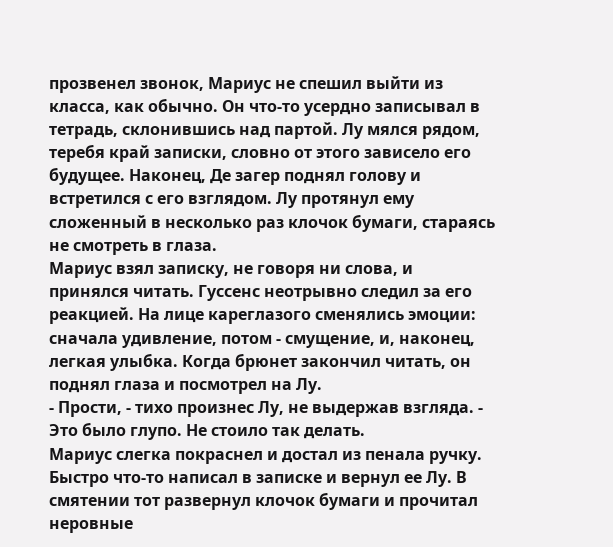прозвенел звонок, Мариус не спешил выйти из класса, как обычно. Он что-то усердно записывал в тетрадь, склонившись над партой. Лу мялся рядом, теребя край записки, словно от этого зависело его будущее. Наконец, Де загер поднял голову и встретился с его взглядом. Лу протянул ему сложенный в несколько раз клочок бумаги, стараясь не смотреть в глаза.
Мариус взял записку, не говоря ни слова, и принялся читать. Гуссенс неотрывно следил за его реакцией. На лице кареглазого сменялись эмоции: сначала удивление, потом - смущение, и, наконец, легкая улыбка. Когда брюнет закончил читать, он поднял глаза и посмотрел на Лу.
- Прости, - тихо произнес Лу, не выдержав взгляда. - Это было глупо. Не стоило так делать.
Мариус слегка покраснел и достал из пенала ручку. Быстро что-то написал в записке и вернул ее Лу. В смятении тот развернул клочок бумаги и прочитал неровные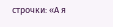строчки: «А я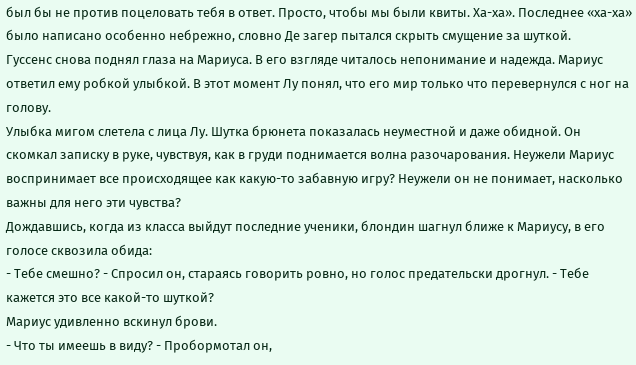был бы не против поцеловать тебя в ответ. Просто, чтобы мы были квиты. Ха-ха». Последнее «ха-ха» было написано особенно небрежно, словно Де загер пытался скрыть смущение за шуткой.
Гуссенс снова поднял глаза на Мариуса. В его взгляде читалось непонимание и надежда. Мариус ответил ему робкой улыбкой. В этот момент Лу понял, что его мир только что перевернулся с ног на голову.
Улыбка мигом слетела с лица Лу. Шутка брюнета показалась неуместной и даже обидной. Он скомкал записку в руке, чувствуя, как в груди поднимается волна разочарования. Неужели Мариус воспринимает все происходящее как какую-то забавную игру? Неужели он не понимает, насколько важны для него эти чувства?
Дождавшись, когда из класса выйдут последние ученики, блондин шагнул ближе к Мариусу, в его голосе сквозила обида:
- Тебе смешно? - Спросил он, стараясь говорить ровно, но голос предательски дрогнул. - Тебе кажется это все какой-то шуткой?
Мариус удивленно вскинул брови.
- Что ты имеешь в виду? - Пробормотал он,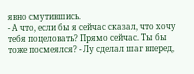явно смутившись.
- А что, если бы я сейчас сказал, что хочу тебя поцеловать? Прямо сейчас. Ты бы тоже посмеялся? - Лу сделал шаг вперед,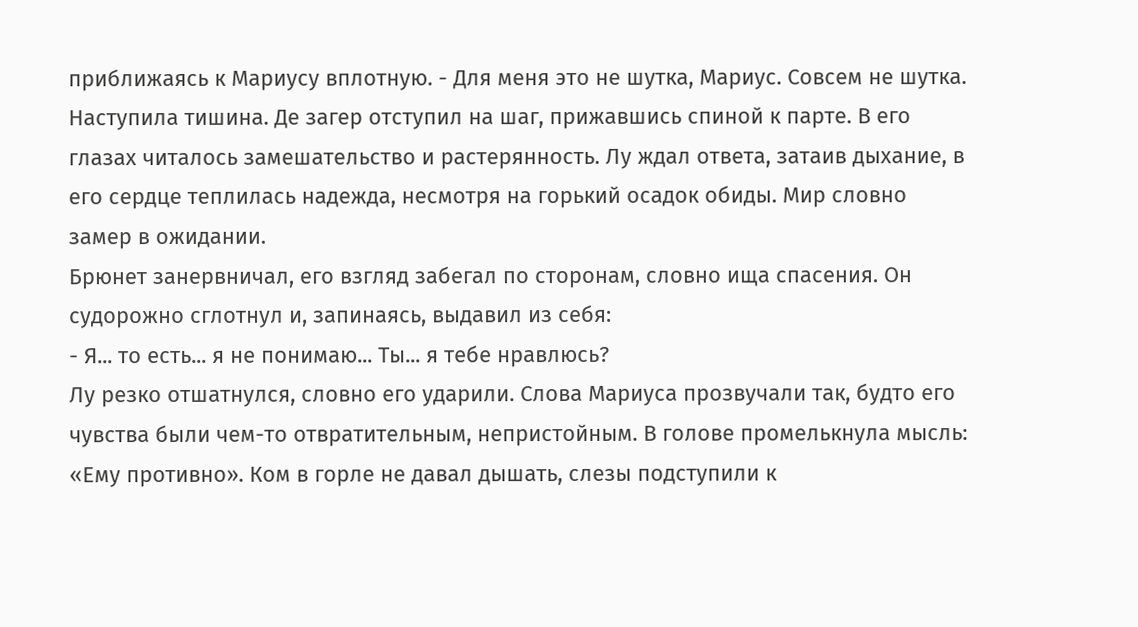приближаясь к Мариусу вплотную. - Для меня это не шутка, Мариус. Совсем не шутка.
Наступила тишина. Де загер отступил на шаг, прижавшись спиной к парте. В его глазах читалось замешательство и растерянность. Лу ждал ответа, затаив дыхание, в его сердце теплилась надежда, несмотря на горький осадок обиды. Мир словно замер в ожидании.
Брюнет занервничал, его взгляд забегал по сторонам, словно ища спасения. Он судорожно сглотнул и, запинаясь, выдавил из себя:
- Я... то есть... я не понимаю... Ты... я тебе нравлюсь?
Лу резко отшатнулся, словно его ударили. Слова Мариуса прозвучали так, будто его чувства были чем-то отвратительным, непристойным. В голове промелькнула мысль: «Ему противно». Ком в горле не давал дышать, слезы подступили к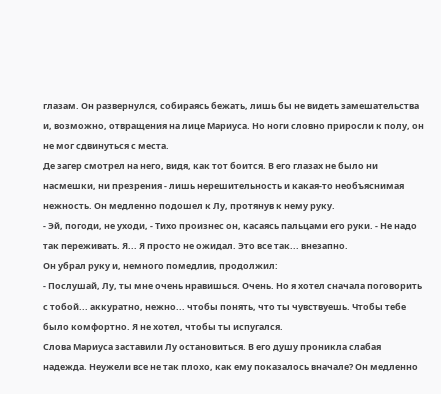глазам. Он развернулся, собираясь бежать, лишь бы не видеть замешательства и, возможно, отвращения на лице Мариуса. Но ноги словно приросли к полу, он не мог сдвинуться с места.
Де загер смотрел на него, видя, как тот боится. В его глазах не было ни насмешки, ни презрения - лишь нерешительность и какая-то необъяснимая нежность. Он медленно подошел к Лу, протянув к нему руку.
- Эй, погоди, не уходи, - Тихо произнес он, касаясь пальцами его руки. - Не надо так переживать. Я... Я просто не ожидал. Это все так... внезапно.
Он убрал руку и, немного помедлив, продолжил:
- Послушай, Лу, ты мне очень нравишься. Очень. Но я хотел сначала поговорить с тобой... аккуратно, нежно... чтобы понять, что ты чувствуешь. Чтобы тебе было комфортно. Я не хотел, чтобы ты испугался.
Слова Мариуса заставили Лу остановиться. В его душу проникла слабая надежда. Неужели все не так плохо, как ему показалось вначале? Он медленно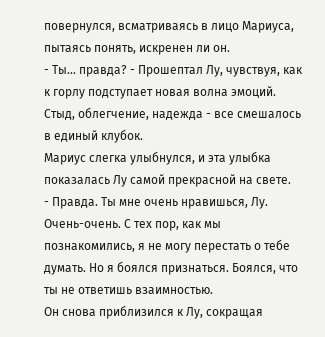повернулся, всматриваясь в лицо Мариуса, пытаясь понять, искренен ли он.
- Ты... правда? - Прошептал Лу, чувствуя, как к горлу подступает новая волна эмоций. Стыд, облегчение, надежда - все смешалось в единый клубок.
Мариус слегка улыбнулся, и эта улыбка показалась Лу самой прекрасной на свете.
- Правда. Ты мне очень нравишься, Лу. Очень-очень. С тех пор, как мы познакомились, я не могу перестать о тебе думать. Но я боялся признаться. Боялся, что ты не ответишь взаимностью.
Он снова приблизился к Лу, сокращая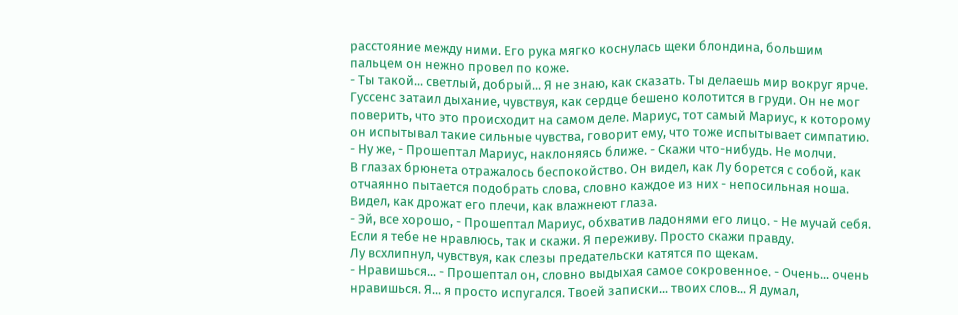расстояние между ними. Его рука мягко коснулась щеки блондина, большим пальцем он нежно провел по коже.
- Ты такой... светлый, добрый... Я не знаю, как сказать. Ты делаешь мир вокруг ярче.
Гуссенс затаил дыхание, чувствуя, как сердце бешено колотится в груди. Он не мог поверить, что это происходит на самом деле. Мариус, тот самый Мариус, к которому он испытывал такие сильные чувства, говорит ему, что тоже испытывает симпатию.
- Ну же, - Прошептал Мариус, наклоняясь ближе. - Скажи что-нибудь. Не молчи.
В глазах брюнета отражалось беспокойство. Он видел, как Лу борется с собой, как отчаянно пытается подобрать слова, словно каждое из них - непосильная ноша. Видел, как дрожат его плечи, как влажнеют глаза.
- Эй, все хорошо, - Прошептал Мариус, обхватив ладонями его лицо. - Не мучай себя. Если я тебе не нравлюсь, так и скажи. Я переживу. Просто скажи правду.
Лу всхлипнул, чувствуя, как слезы предательски катятся по щекам.
- Нравишься... - Прошептал он, словно выдыхая самое сокровенное. - Очень... очень нравишься. Я... я просто испугался. Твоей записки... твоих слов... Я думал,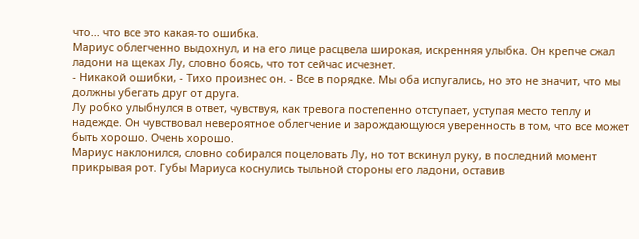что... что все это какая-то ошибка.
Мариус облегченно выдохнул, и на его лице расцвела широкая, искренняя улыбка. Он крепче сжал ладони на щеках Лу, словно боясь, что тот сейчас исчезнет.
- Никакой ошибки, - Тихо произнес он. - Все в порядке. Мы оба испугались, но это не значит, что мы должны убегать друг от друга.
Лу робко улыбнулся в ответ, чувствуя, как тревога постепенно отступает, уступая место теплу и надежде. Он чувствовал невероятное облегчение и зарождающуюся уверенность в том, что все может быть хорошо. Очень хорошо.
Мариус наклонился, словно собирался поцеловать Лу, но тот вскинул руку, в последний момент прикрывая рот. Губы Мариуса коснулись тыльной стороны его ладони, оставив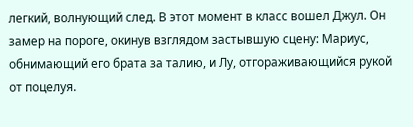легкий, волнующий след. В этот момент в класс вошел Джул. Он замер на пороге, окинув взглядом застывшую сцену: Мариус, обнимающий его брата за талию, и Лу, отгораживающийся рукой от поцелуя.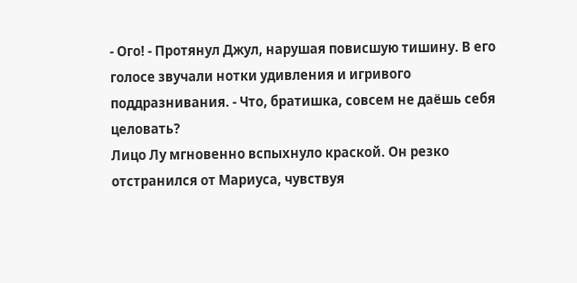- Ого! - Протянул Джул, нарушая повисшую тишину. В его голосе звучали нотки удивления и игривого поддразнивания. - Что, братишка, совсем не даёшь себя целовать?
Лицо Лу мгновенно вспыхнуло краской. Он резко отстранился от Мариуса, чувствуя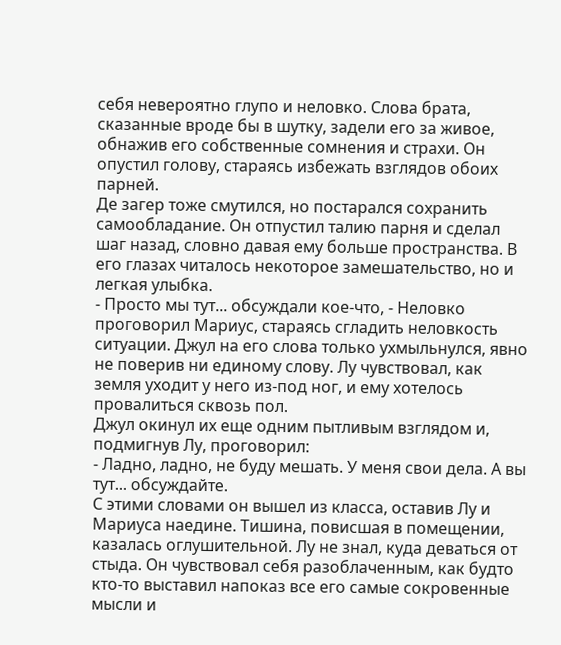себя невероятно глупо и неловко. Слова брата, сказанные вроде бы в шутку, задели его за живое, обнажив его собственные сомнения и страхи. Он опустил голову, стараясь избежать взглядов обоих парней.
Де загер тоже смутился, но постарался сохранить самообладание. Он отпустил талию парня и сделал шаг назад, словно давая ему больше пространства. В его глазах читалось некоторое замешательство, но и легкая улыбка.
- Просто мы тут... обсуждали кое-что, - Неловко проговорил Мариус, стараясь сгладить неловкость ситуации. Джул на его слова только ухмыльнулся, явно не поверив ни единому слову. Лу чувствовал, как земля уходит у него из-под ног, и ему хотелось провалиться сквозь пол.
Джул окинул их еще одним пытливым взглядом и, подмигнув Лу, проговорил:
- Ладно, ладно, не буду мешать. У меня свои дела. А вы тут... обсуждайте.
С этими словами он вышел из класса, оставив Лу и Мариуса наедине. Тишина, повисшая в помещении, казалась оглушительной. Лу не знал, куда деваться от стыда. Он чувствовал себя разоблаченным, как будто кто-то выставил напоказ все его самые сокровенные мысли и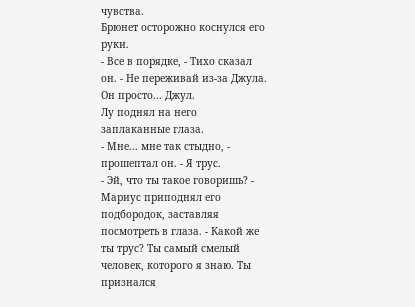чувства.
Брюнет осторожно коснулся его руки.
- Все в порядке, - Тихо сказал он. - Не переживай из-за Джула. Он просто... Джул.
Лу поднял на него заплаканные глаза.
- Мне... мне так стыдно, - прошептал он. - Я трус.
- Эй, что ты такое говоришь? - Мариус приподнял его подбородок, заставляя посмотреть в глаза. - Какой же ты трус? Ты самый смелый человек, которого я знаю. Ты признался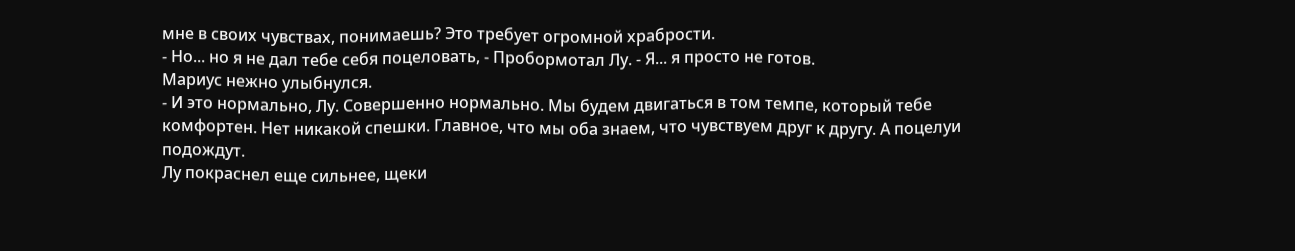мне в своих чувствах, понимаешь? Это требует огромной храбрости.
- Но... но я не дал тебе себя поцеловать, - Пробормотал Лу. - Я... я просто не готов.
Мариус нежно улыбнулся.
- И это нормально, Лу. Совершенно нормально. Мы будем двигаться в том темпе, который тебе комфортен. Нет никакой спешки. Главное, что мы оба знаем, что чувствуем друг к другу. А поцелуи подождут.
Лу покраснел еще сильнее, щеки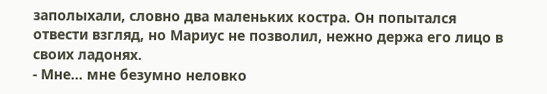заполыхали, словно два маленьких костра. Он попытался отвести взгляд, но Мариус не позволил, нежно держа его лицо в своих ладонях.
- Мне... мне безумно неловко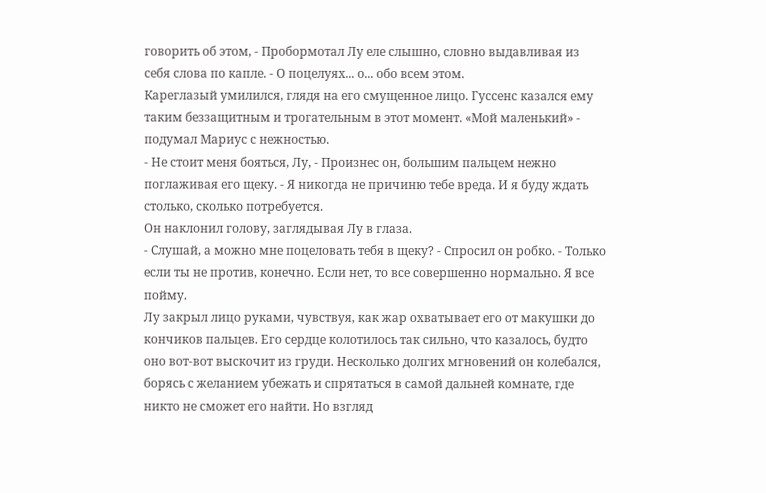говорить об этом, - Пробормотал Лу еле слышно, словно выдавливая из себя слова по капле. - О поцелуях... о... обо всем этом.
Кареглазый умилился, глядя на его смущенное лицо. Гуссенс казался ему таким беззащитным и трогательным в этот момент. «Мой маленький» - подумал Мариус с нежностью.
- Не стоит меня бояться, Лу, - Произнес он, большим пальцем нежно поглаживая его щеку. - Я никогда не причиню тебе вреда. И я буду ждать столько, сколько потребуется.
Он наклонил голову, заглядывая Лу в глаза.
- Слушай, а можно мне поцеловать тебя в щеку? - Спросил он робко. - Только если ты не против, конечно. Если нет, то все совершенно нормально. Я все пойму.
Лу закрыл лицо руками, чувствуя, как жар охватывает его от макушки до кончиков пальцев. Его сердце колотилось так сильно, что казалось, будто оно вот-вот выскочит из груди. Несколько долгих мгновений он колебался, борясь с желанием убежать и спрятаться в самой дальней комнате, где никто не сможет его найти. Но взгляд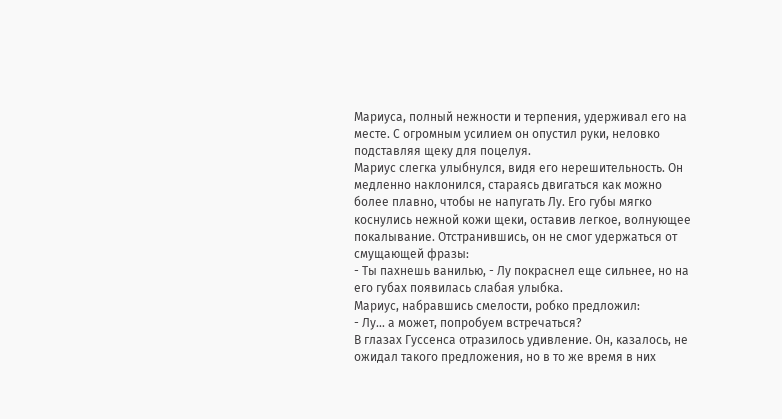Мариуса, полный нежности и терпения, удерживал его на месте. С огромным усилием он опустил руки, неловко подставляя щеку для поцелуя.
Мариус слегка улыбнулся, видя его нерешительность. Он медленно наклонился, стараясь двигаться как можно более плавно, чтобы не напугать Лу. Его губы мягко коснулись нежной кожи щеки, оставив легкое, волнующее покалывание. Отстранившись, он не смог удержаться от смущающей фразы:
- Ты пахнешь ванилью, - Лу покраснел еще сильнее, но на его губах появилась слабая улыбка.
Мариус, набравшись смелости, робко предложил:
- Лу... а может, попробуем встречаться?
В глазах Гуссенса отразилось удивление. Он, казалось, не ожидал такого предложения, но в то же время в них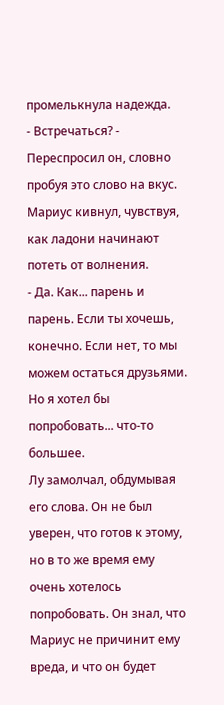промелькнула надежда.
- Встречаться? - Переспросил он, словно пробуя это слово на вкус.
Мариус кивнул, чувствуя, как ладони начинают потеть от волнения.
- Да. Как... парень и парень. Если ты хочешь, конечно. Если нет, то мы можем остаться друзьями. Но я хотел бы попробовать... что-то большее.
Лу замолчал, обдумывая его слова. Он не был уверен, что готов к этому, но в то же время ему очень хотелось попробовать. Он знал, что Мариус не причинит ему вреда, и что он будет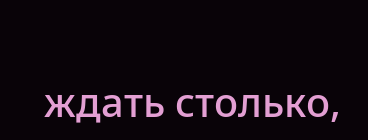ждать столько,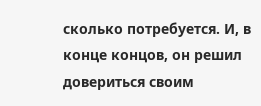сколько потребуется. И, в конце концов, он решил довериться своим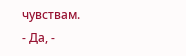чувствам.
- Да, -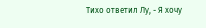Тихо ответил Лу, - Я хочу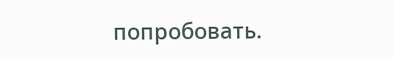попробовать.